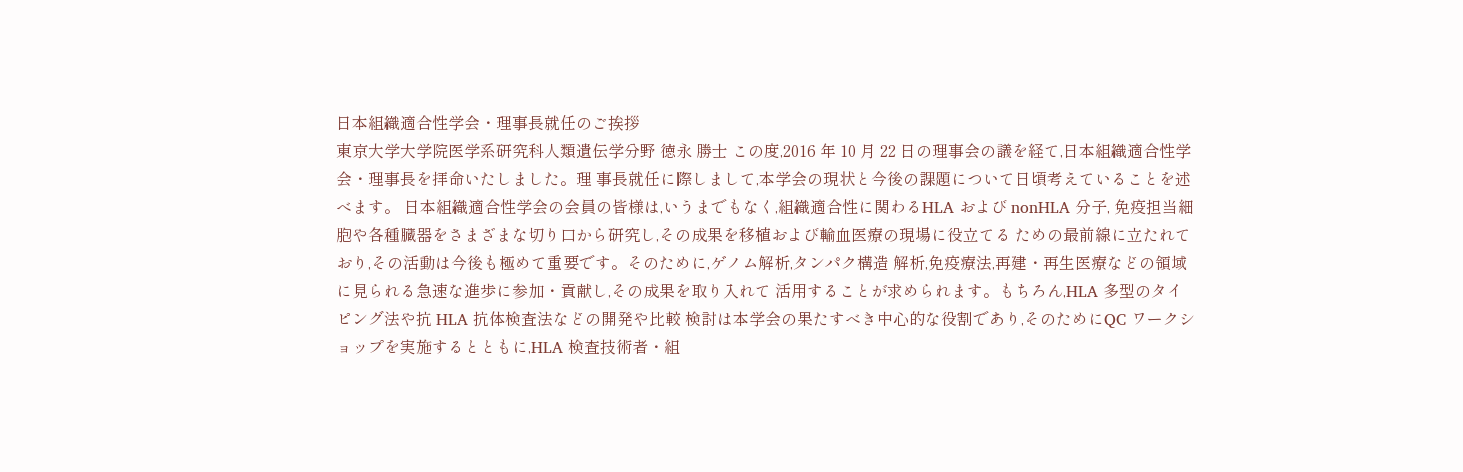日本組織適合性学会・理事長就任のご挨拶
東京大学大学院医学系研究科人類遺伝学分野 徳永 勝士 この度,2016 年 10 月 22 日の理事会の議を経て,日本組織適合性学会・理事長を拝命いたしました。理 事長就任に際しまして,本学会の現状と今後の課題について日頃考えていることを述べます。 日本組織適合性学会の会員の皆様は,いうまでもなく,組織適合性に関わるHLA および nonHLA 分子, 免疫担当細胞や各種臓器をさまざまな切り口から研究し,その成果を移植および輸血医療の現場に役立てる ための最前線に立たれており,その活動は今後も極めて重要です。そのために,ゲノム解析,タンパク構造 解析,免疫療法,再建・再生医療などの領域に見られる急速な進歩に参加・貢献し,その成果を取り入れて 活用することが求められます。もちろん,HLA 多型のタイピング法や抗 HLA 抗体検査法などの開発や比較 検討は本学会の果たすべき中心的な役割であり,そのためにQC ワークショップを実施するとともに,HLA 検査技術者・組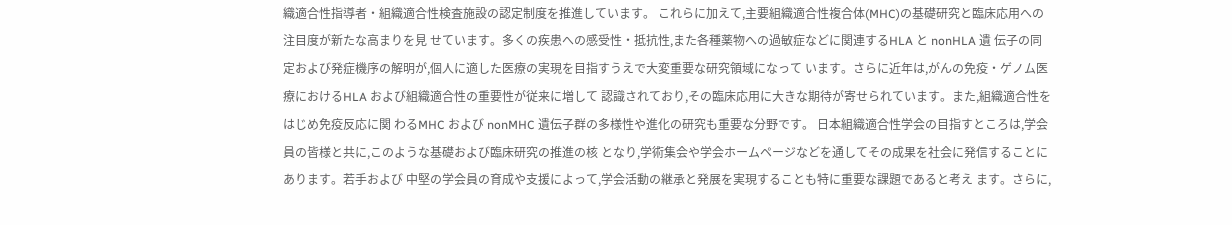織適合性指導者・組織適合性検査施設の認定制度を推進しています。 これらに加えて,主要組織適合性複合体(MHC)の基礎研究と臨床応用への注目度が新たな高まりを見 せています。多くの疾患への感受性・抵抗性,また各種薬物への過敏症などに関連するHLA と nonHLA 遺 伝子の同定および発症機序の解明が,個人に適した医療の実現を目指すうえで大変重要な研究領域になって います。さらに近年は,がんの免疫・ゲノム医療におけるHLA および組織適合性の重要性が従来に増して 認識されており,その臨床応用に大きな期待が寄せられています。また,組織適合性をはじめ免疫反応に関 わるMHC および nonMHC 遺伝子群の多様性や進化の研究も重要な分野です。 日本組織適合性学会の目指すところは,学会員の皆様と共に,このような基礎および臨床研究の推進の核 となり,学術集会や学会ホームページなどを通してその成果を社会に発信することにあります。若手および 中堅の学会員の育成や支援によって,学会活動の継承と発展を実現することも特に重要な課題であると考え ます。さらに,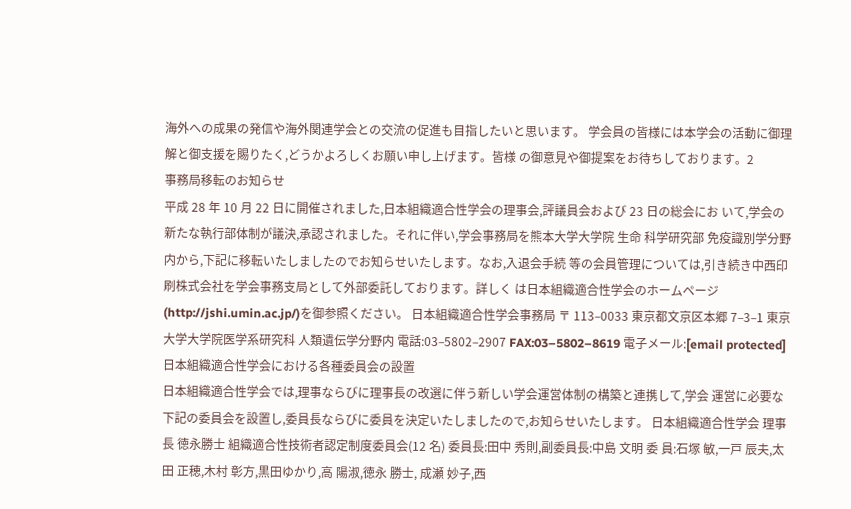海外への成果の発信や海外関連学会との交流の促進も目指したいと思います。 学会員の皆様には本学会の活動に御理解と御支援を賜りたく,どうかよろしくお願い申し上げます。皆様 の御意見や御提案をお待ちしております。2
事務局移転のお知らせ
平成 28 年 10 月 22 日に開催されました,日本組織適合性学会の理事会,評議員会および 23 日の総会にお いて,学会の新たな執行部体制が議決,承認されました。それに伴い,学会事務局を熊本大学大学院 生命 科学研究部 免疫識別学分野内から,下記に移転いたしましたのでお知らせいたします。なお,入退会手続 等の会員管理については,引き続き中西印刷株式会社を学会事務支局として外部委託しております。詳しく は日本組織適合性学会のホームページ(http://jshi.umin.ac.jp/)を御参照ください。 日本組織適合性学会事務局 〒 113–0033 東京都文京区本郷 7–3–1 東京大学大学院医学系研究科 人類遺伝学分野内 電話:03–5802–2907 FAX:03–5802–8619 電子メール:[email protected]日本組織適合性学会における各種委員会の設置
日本組織適合性学会では,理事ならびに理事長の改選に伴う新しい学会運営体制の構築と連携して,学会 運営に必要な下記の委員会を設置し,委員長ならびに委員を決定いたしましたので,お知らせいたします。 日本組織適合性学会 理事長 徳永勝士 組織適合性技術者認定制度委員会(12 名) 委員長:田中 秀則,副委員長:中島 文明 委 員:石塚 敏,一戸 辰夫,太田 正穂,木村 彰方,黒田ゆかり,高 陽淑,徳永 勝士, 成瀬 妙子,西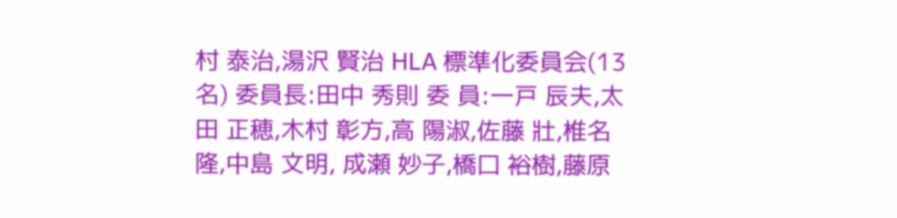村 泰治,湯沢 賢治 HLA 標準化委員会(13 名) 委員長:田中 秀則 委 員:一戸 辰夫,太田 正穂,木村 彰方,高 陽淑,佐藤 壯,椎名 隆,中島 文明, 成瀬 妙子,橋口 裕樹,藤原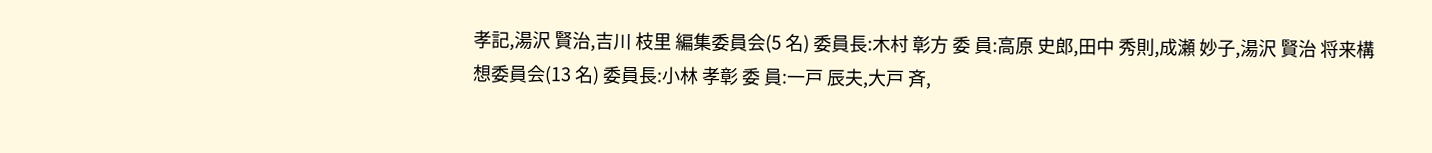孝記,湯沢 賢治,吉川 枝里 編集委員会(5 名) 委員長:木村 彰方 委 員:高原 史郎,田中 秀則,成瀬 妙子,湯沢 賢治 将来構想委員会(13 名) 委員長:小林 孝彰 委 員:一戸 辰夫,大戸 斉,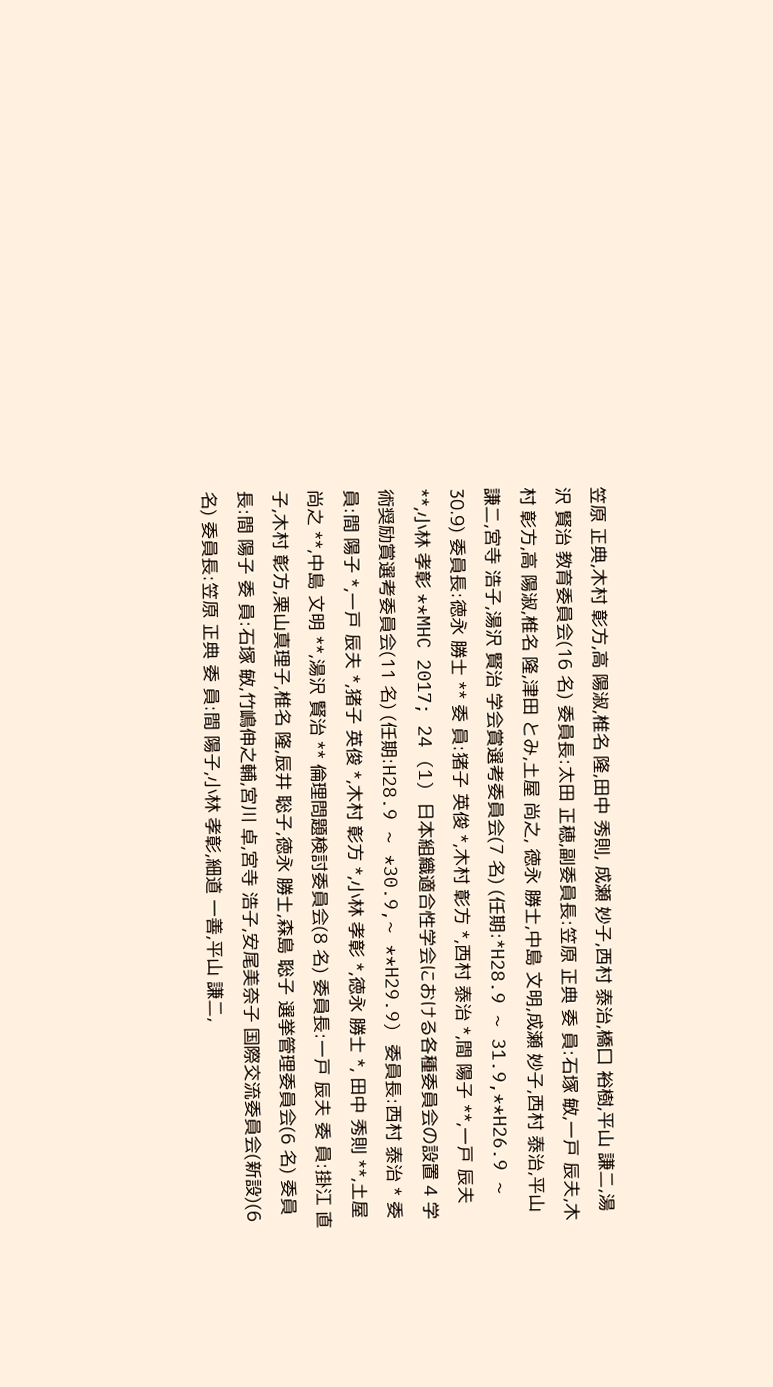笠原 正典,木村 彰方,高 陽淑,椎名 隆,田中 秀則, 成瀬 妙子,西村 泰治,橋口 裕樹,平山 謙二,湯沢 賢治 教育委員会(16 名) 委員長:太田 正穂,副委員長:笠原 正典 委 員:石塚 敏,一戸 辰夫,木村 彰方,高 陽淑,椎名 隆,津田 とみ,土屋 尚之, 徳永 勝士,中島 文明,成瀬 妙子,西村 泰治,平山 謙二,宮寺 浩子,湯沢 賢治 学会賞選考委員会(7 名) (任期:*H28.9 ∼ 31.9,**H26.9 ∼ 30.9) 委員長:徳永 勝士 ** 委 員:猪子 英俊 *,木村 彰方 *,西村 泰治 *,間 陽子 **,一戸 辰夫 **,小林 孝彰 **MHC 2017; 24 (1) 日本組織適合性学会における各種委員会の設置 4 学術奨励賞選考委員会(11 名) (任期:H28.9 ∼ *30.9,∼ **H29.9) 委員長:西村 泰治 * 委 員:間 陽子 *,一戸 辰夫 *,猪子 英俊 *,木村 彰方 *,小林 孝彰 *,徳永 勝士 *, 田中 秀則 **,土屋 尚之 **,中島 文明 **,湯沢 賢治 ** 倫理問題検討委員会(8 名) 委員長:一戸 辰夫 委 員:掛江 直子,木村 彰方,栗山真理子,椎名 隆,辰井 聡子,徳永 勝士,森島 聡子 選挙管理委員会(6 名) 委員長:間 陽子 委 員:石塚 敏,竹嶋伸之輔,宮川 卓,宮寺 浩子,安尾美奈子 国際交流委員会(新設)(6 名) 委員長:笠原 正典 委 員:間 陽子,小林 孝彰,細道 一善,平山 謙二,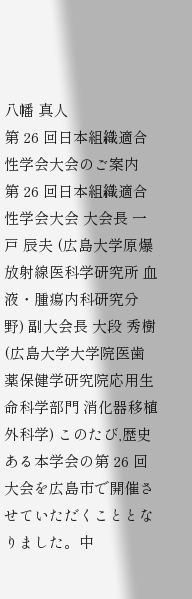八幡 真人
第 26 回日本組織適合性学会大会のご案内
第 26 回日本組織適合性学会大会 大会長 一戸 辰夫 (広島大学原爆放射線医科学研究所 血液・腫瘍内科研究分野) 副大会長 大段 秀樹 (広島大学大学院医歯薬保健学研究院応用生命科学部門 消化器移植外科学) このたび,歴史ある本学会の第 26 回大会を広島市で開催させていただくこととなりました。中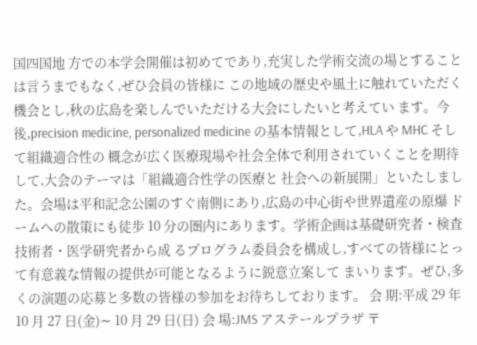国四国地 方での本学会開催は初めてであり,充実した学術交流の場とすることは言うまでもなく,ぜひ会員の皆様に この地域の歴史や風土に触れていただく機会とし,秋の広島を楽しんでいただける大会にしたいと考えてい ます。今後,precision medicine, personalized medicine の基本情報として,HLA や MHC そして組織適合性の 概念が広く医療現場や社会全体で利用されていくことを期待して,大会のテーマは「組織適合性学の医療と 社会への新展開」といたしました。会場は平和記念公園のすぐ南側にあり,広島の中心街や世界遺産の原爆 ドームへの散策にも徒歩 10 分の圏内にあります。学術企画は基礎研究者・検査技術者・医学研究者から成 るプログラム委員会を構成し,すべての皆様にとって有意義な情報の提供が可能となるように鋭意立案して まいります。ぜひ,多くの演題の応募と多数の皆様の参加をお待ちしております。 会 期:平成 29 年 10 月 27 日(金)∼ 10 月 29 日(日) 会 場:JMS アステールプラザ 〒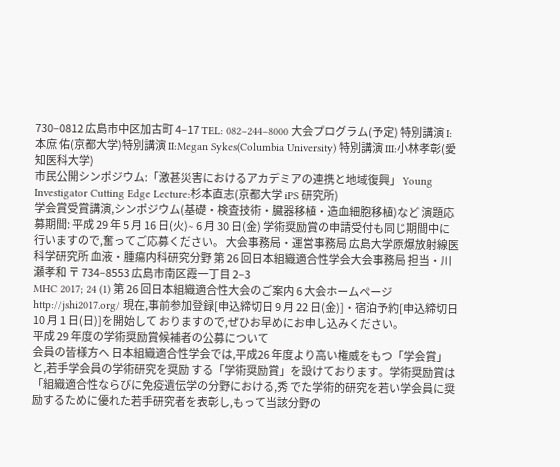730–0812 広島市中区加古町 4–17 TEL: 082–244–8000 大会プログラム(予定) 特別講演 I:本庶 佑(京都大学)特別講演 II:Megan Sykes(Columbia University) 特別講演 III:小林孝彰(愛知医科大学)
市民公開シンポジウム:「激甚災害におけるアカデミアの連携と地域復興」 Young Investigator Cutting Edge Lecture:杉本直志(京都大学 iPS 研究所)
学会賞受賞講演,シンポジウム(基礎・検査技術・臓器移植・造血細胞移植)など 演題応募期間: 平成 29 年 5 月 16 日(火)∼ 6 月 30 日(金) 学術奨励賞の申請受付も同じ期間中に行いますので,奮ってご応募ください。 大会事務局・運営事務局 広島大学原爆放射線医科学研究所 血液・腫瘍内科研究分野 第 26 回日本組織適合性学会大会事務局 担当・川瀬孝和 〒 734–8553 広島市南区霞一丁目 2–3
MHC 2017; 24 (1) 第 26 回日本組織適合性大会のご案内 6 大会ホームページ http://jshi2017.org/ 現在,事前参加登録[申込締切日 9 月 22 日(金)]・宿泊予約[申込締切日 10 月 1 日(日)]を開始して おりますので,ぜひお早めにお申し込みください。
平成 29 年度の学術奨励賞候補者の公募について
会員の皆様方へ 日本組織適合性学会では,平成26 年度より高い権威をもつ「学会賞」と,若手学会員の学術研究を奨励 する「学術奨励賞」を設けております。学術奨励賞は「組織適合性ならびに免疫遺伝学の分野における,秀 でた学術的研究を若い学会員に奨励するために優れた若手研究者を表彰し,もって当該分野の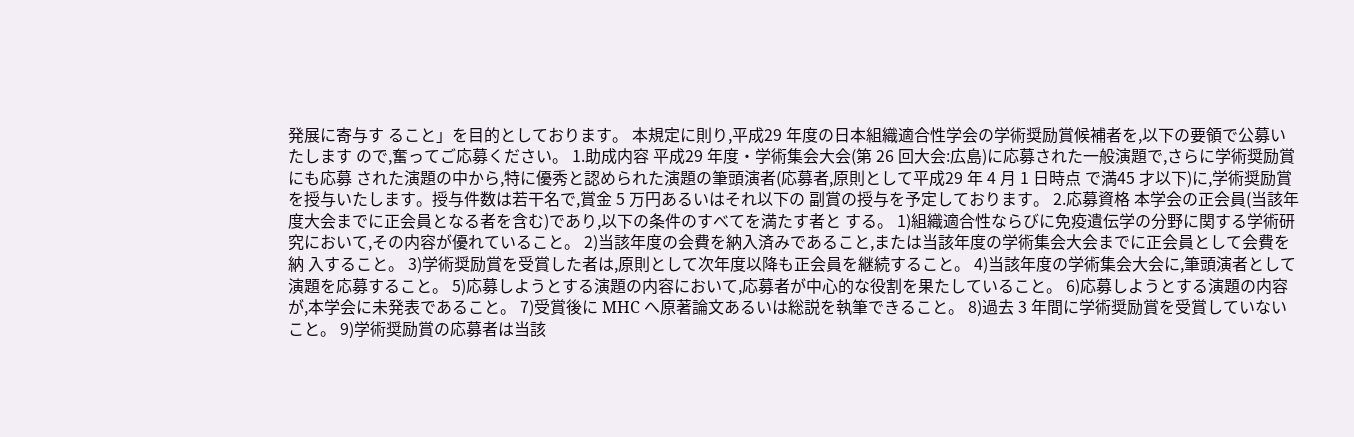発展に寄与す ること」を目的としております。 本規定に則り,平成29 年度の日本組織適合性学会の学術奨励賞候補者を,以下の要領で公募いたします ので,奮ってご応募ください。 1.助成内容 平成29 年度・学術集会大会(第 26 回大会:広島)に応募された一般演題で,さらに学術奨励賞にも応募 された演題の中から,特に優秀と認められた演題の筆頭演者(応募者,原則として平成29 年 4 月 1 日時点 で満45 才以下)に,学術奨励賞を授与いたします。授与件数は若干名で,賞金 5 万円あるいはそれ以下の 副賞の授与を予定しております。 2.応募資格 本学会の正会員(当該年度大会までに正会員となる者を含む)であり,以下の条件のすべてを満たす者と する。 1)組織適合性ならびに免疫遺伝学の分野に関する学術研究において,その内容が優れていること。 2)当該年度の会費を納入済みであること,または当該年度の学術集会大会までに正会員として会費を納 入すること。 3)学術奨励賞を受賞した者は,原則として次年度以降も正会員を継続すること。 4)当該年度の学術集会大会に,筆頭演者として演題を応募すること。 5)応募しようとする演題の内容において,応募者が中心的な役割を果たしていること。 6)応募しようとする演題の内容が,本学会に未発表であること。 7)受賞後に MHC へ原著論文あるいは総説を執筆できること。 8)過去 3 年間に学術奨励賞を受賞していないこと。 9)学術奨励賞の応募者は当該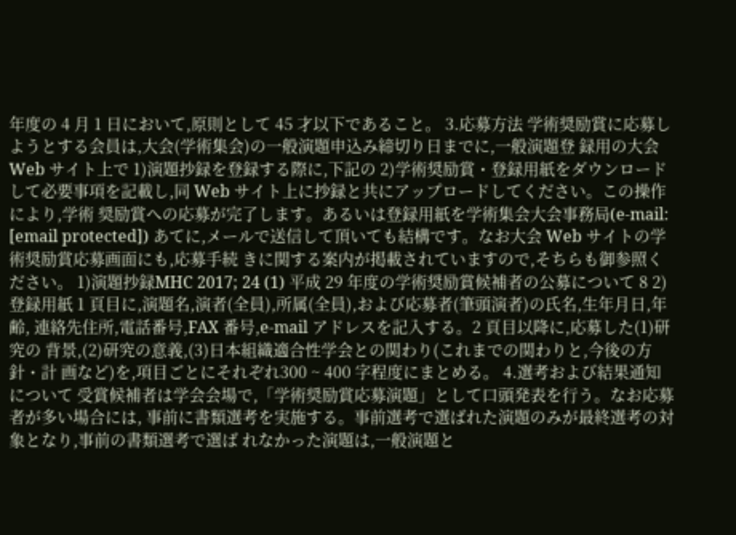年度の 4 月 1 日において,原則として 45 才以下であること。 3.応募方法 学術奨励賞に応募しようとする会員は,大会(学術集会)の一般演題申込み締切り日までに,一般演題登 録用の大会 Web サイト上で 1)演題抄録を登録する際に,下記の 2)学術奨励賞・登録用紙をダウンロード して必要事項を記載し,同 Web サイト上に抄録と共にアップロードしてください。この操作により,学術 奨励賞への応募が完了します。あるいは登録用紙を学術集会大会事務局(e-mail: [email protected]) あてに,メールで送信して頂いても結構です。なお大会 Web サイトの学術奨励賞応募画面にも,応募手続 きに関する案内が掲載されていますので,そちらも御参照ください。 1)演題抄録MHC 2017; 24 (1) 平成 29 年度の学術奨励賞候補者の公募について 8 2)登録用紙 1 頁目に,演題名,演者(全員),所属(全員),および応募者(筆頭演者)の氏名,生年月日,年齢, 連絡先住所,電話番号,FAX 番号,e-mail アドレスを記入する。2 頁目以降に,応募した(1)研究の 背景,(2)研究の意義,(3)日本組織適合性学会との関わり(これまでの関わりと,今後の方針・計 画など)を,項目ごとにそれぞれ300 ~ 400 字程度にまとめる。 4.選考および結果通知について 受賞候補者は学会会場で,「学術奨励賞応募演題」として口頭発表を行う。なお応募者が多い場合には, 事前に書類選考を実施する。事前選考で選ばれた演題のみが最終選考の対象となり,事前の書類選考で選ば れなかった演題は,一般演題と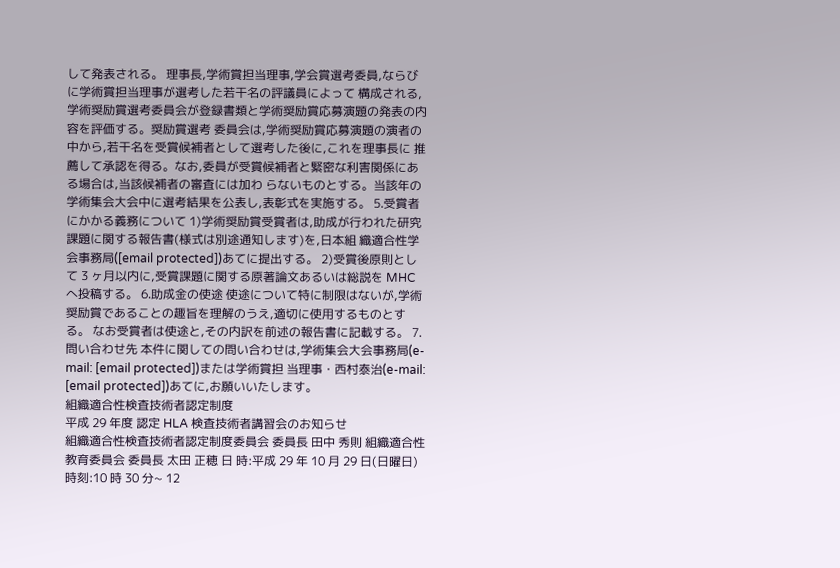して発表される。 理事長,学術賞担当理事,学会賞選考委員,ならびに学術賞担当理事が選考した若干名の評議員によって 構成される,学術奨励賞選考委員会が登録書類と学術奨励賞応募演題の発表の内容を評価する。奨励賞選考 委員会は,学術奨励賞応募演題の演者の中から,若干名を受賞候補者として選考した後に,これを理事長に 推薦して承認を得る。なお,委員が受賞候補者と緊密な利害関係にある場合は,当該候補者の審査には加わ らないものとする。当該年の学術集会大会中に選考結果を公表し,表彰式を実施する。 5.受賞者にかかる義務について 1)学術奨励賞受賞者は,助成が行われた研究課題に関する報告書(様式は別途通知します)を,日本組 織適合性学会事務局([email protected])あてに提出する。 2)受賞後原則として 3 ヶ月以内に,受賞課題に関する原著論文あるいは総説を MHC へ投稿する。 6.助成金の使途 使途について特に制限はないが,学術奨励賞であることの趣旨を理解のうえ,適切に使用するものとする。 なお受賞者は使途と,その内訳を前述の報告書に記載する。 7.問い合わせ先 本件に関しての問い合わせは,学術集会大会事務局(e-mail: [email protected])または学術賞担 当理事・西村泰治(e-mail: [email protected])あてに,お願いいたします。
組織適合性検査技術者認定制度
平成 29 年度 認定 HLA 検査技術者講習会のお知らせ
組織適合性検査技術者認定制度委員会 委員長 田中 秀則 組織適合性教育委員会 委員長 太田 正穂 日 時:平成 29 年 10 月 29 日(日曜日) 時刻:10 時 30 分∼ 12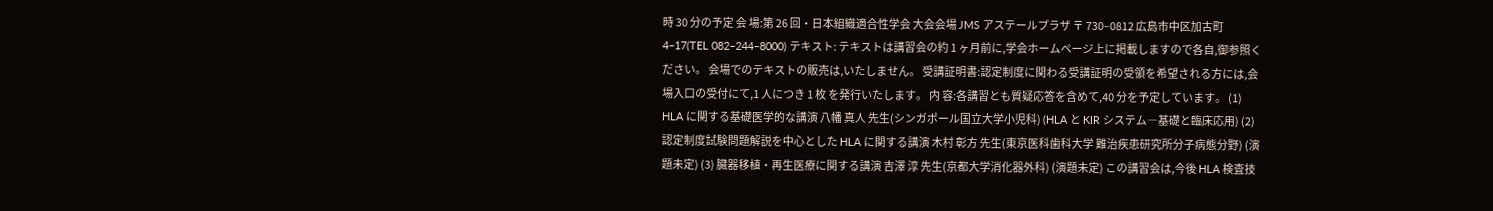時 30 分の予定 会 場:第 26 回・日本組織適合性学会 大会会場 JMS アステールプラザ 〒 730–0812 広島市中区加古町 4–17(TEL 082–244–8000) テキスト: テキストは講習会の約 1 ヶ月前に,学会ホームページ上に掲載しますので各自,御参照ください。 会場でのテキストの販売は,いたしません。 受講証明書:認定制度に関わる受講証明の受領を希望される方には,会場入口の受付にて,1 人につき 1 枚 を発行いたします。 内 容:各講習とも質疑応答を含めて,40 分を予定しています。 (1) HLA に関する基礎医学的な講演 八幡 真人 先生(シンガポール国立大学小児科) (HLA と KIR システム―基礎と臨床応用) (2) 認定制度試験問題解説を中心とした HLA に関する講演 木村 彰方 先生(東京医科歯科大学 難治疾患研究所分子病態分野) (演題未定) (3) 臓器移植・再生医療に関する講演 吉澤 淳 先生(京都大学消化器外科) (演題未定) この講習会は,今後 HLA 検査技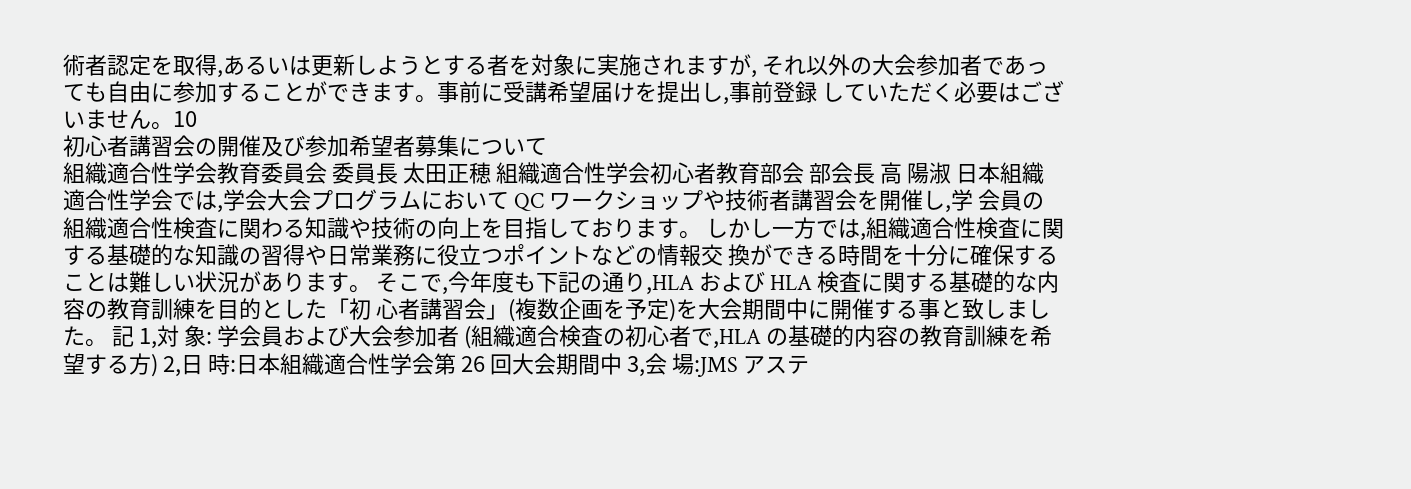術者認定を取得,あるいは更新しようとする者を対象に実施されますが, それ以外の大会参加者であっても自由に参加することができます。事前に受講希望届けを提出し,事前登録 していただく必要はございません。10
初心者講習会の開催及び参加希望者募集について
組織適合性学会教育委員会 委員長 太田正穂 組織適合性学会初心者教育部会 部会長 高 陽淑 日本組織適合性学会では,学会大会プログラムにおいて QC ワークショップや技術者講習会を開催し,学 会員の組織適合性検査に関わる知識や技術の向上を目指しております。 しかし一方では,組織適合性検査に関する基礎的な知識の習得や日常業務に役立つポイントなどの情報交 換ができる時間を十分に確保することは難しい状況があります。 そこで,今年度も下記の通り,HLA および HLA 検査に関する基礎的な内容の教育訓練を目的とした「初 心者講習会」(複数企画を予定)を大会期間中に開催する事と致しました。 記 1,対 象: 学会員および大会参加者 (組織適合検査の初心者で,HLA の基礎的内容の教育訓練を希望する方) 2,日 時:日本組織適合性学会第 26 回大会期間中 3,会 場:JMS アステ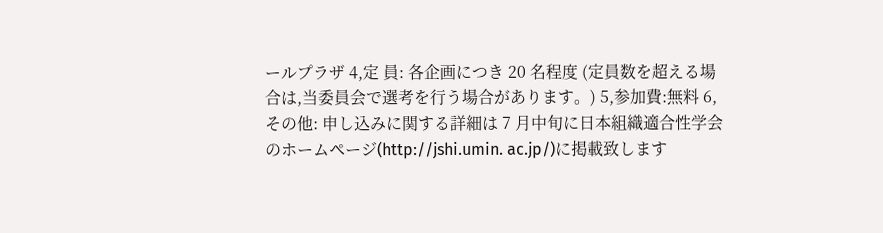ールプラザ 4,定 員: 各企画につき 20 名程度 (定員数を超える場合は,当委員会で選考を行う場合があります。) 5,参加費:無料 6,その他: 申し込みに関する詳細は 7 月中旬に日本組織適合性学会のホームページ(http://jshi.umin. ac.jp/)に掲載致します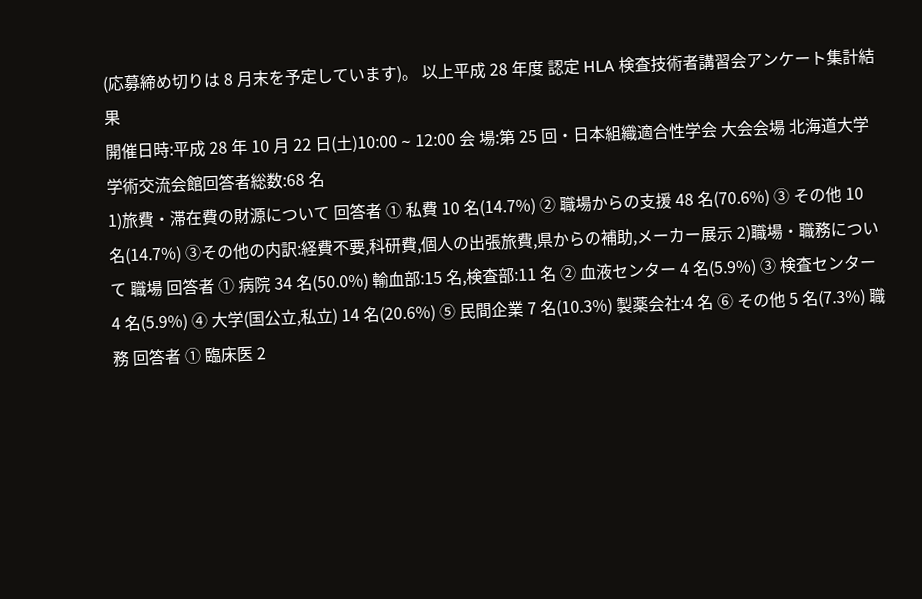(応募締め切りは 8 月末を予定しています)。 以上平成 28 年度 認定 HLA 検査技術者講習会アンケート集計結果
開催日時:平成 28 年 10 月 22 日(土)10:00 ∼ 12:00 会 場:第 25 回・日本組織適合性学会 大会会場 北海道大学 学術交流会館回答者総数:68 名
1)旅費・滞在費の財源について 回答者 ① 私費 10 名(14.7%) ② 職場からの支援 48 名(70.6%) ③ その他 10 名(14.7%) ③その他の内訳:経費不要,科研費,個人の出張旅費,県からの補助,メーカー展示 2)職場・職務について 職場 回答者 ① 病院 34 名(50.0%) 輸血部:15 名,検査部:11 名 ② 血液センター 4 名(5.9%) ③ 検査センター 4 名(5.9%) ④ 大学(国公立,私立) 14 名(20.6%) ⑤ 民間企業 7 名(10.3%) 製薬会社:4 名 ⑥ その他 5 名(7.3%) 職務 回答者 ① 臨床医 2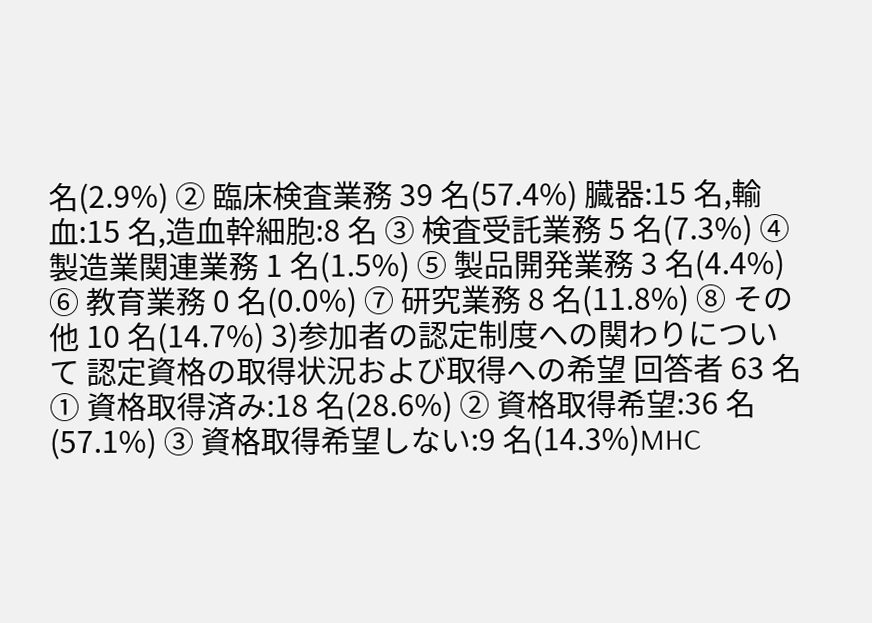名(2.9%) ② 臨床検査業務 39 名(57.4%) 臓器:15 名,輸血:15 名,造血幹細胞:8 名 ③ 検査受託業務 5 名(7.3%) ④ 製造業関連業務 1 名(1.5%) ⑤ 製品開発業務 3 名(4.4%) ⑥ 教育業務 0 名(0.0%) ⑦ 研究業務 8 名(11.8%) ⑧ その他 10 名(14.7%) 3)参加者の認定制度への関わりについて 認定資格の取得状況および取得への希望 回答者 63 名 ① 資格取得済み:18 名(28.6%) ② 資格取得希望:36 名(57.1%) ③ 資格取得希望しない:9 名(14.3%)MHC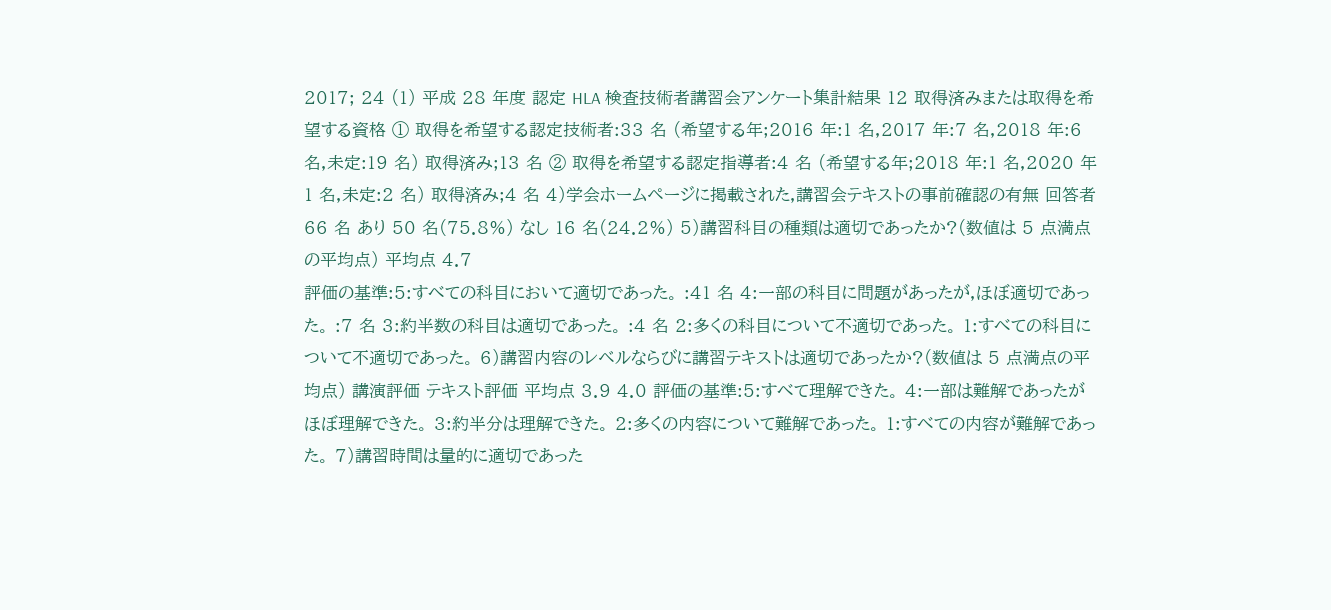2017; 24 (1) 平成 28 年度 認定 HLA 検査技術者講習会アンケート集計結果 12 取得済みまたは取得を希望する資格 ① 取得を希望する認定技術者:33 名 (希望する年;2016 年:1 名,2017 年:7 名,2018 年:6 名,未定:19 名) 取得済み;13 名 ② 取得を希望する認定指導者:4 名 (希望する年;2018 年:1 名,2020 年 1 名,未定:2 名) 取得済み;4 名 4)学会ホームページに掲載された,講習会テキストの事前確認の有無 回答者 66 名 あり 50 名(75.8%) なし 16 名(24.2%) 5)講習科目の種類は適切であったか?(数値は 5 点満点の平均点) 平均点 4.7
評価の基準:5:すべての科目において適切であった。 :41 名 4:一部の科目に問題があったが,ほぼ適切であった。 :7 名 3:約半数の科目は適切であった。 :4 名 2:多くの科目について不適切であった。 1:すべての科目について不適切であった。 6)講習内容のレベルならびに講習テキストは適切であったか?(数値は 5 点満点の平均点) 講演評価 テキスト評価 平均点 3.9 4.0 評価の基準:5:すべて理解できた。 4:一部は難解であったがほぼ理解できた。 3:約半分は理解できた。 2:多くの内容について難解であった。 1:すべての内容が難解であった。 7)講習時間は量的に適切であった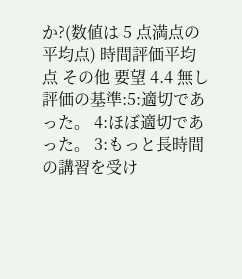か?(数値は 5 点満点の平均点) 時間評価平均点 その他 要望 4.4 無し 評価の基準:5:適切であった。 4:ほぼ適切であった。 3:もっと長時間の講習を受け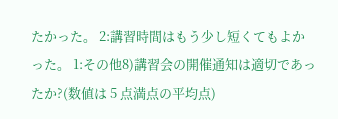たかった。 2:講習時間はもう少し短くてもよかった。 1:その他8)講習会の開催通知は適切であったか?(数値は 5 点満点の平均点)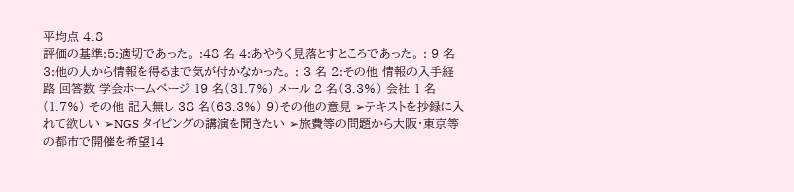平均点 4.8
評価の基準:5:適切であった。 :48 名 4:あやうく見落とすところであった。 : 9 名 3:他の人から情報を得るまで気が付かなかった。 : 3 名 2:その他 情報の入手経路 回答数 学会ホームページ 19 名(31.7%) メール 2 名(3.3%) 会社 1 名(1.7%) その他 記入無し 38 名(63.3%) 9)その他の意見 ➢テキストを抄録に入れて欲しい ➢NGS タイピングの講演を聞きたい ➢旅費等の問題から大阪・東京等の都市で開催を希望14